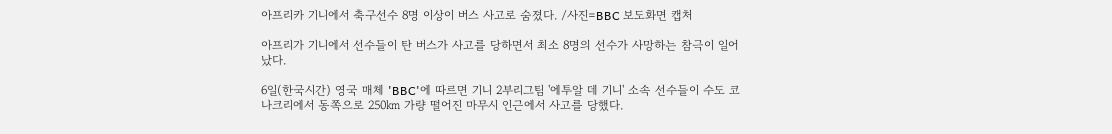아프리카 기니에서 축구선수 8명 이상이 버스 사고로 숨졌다. /사진=BBC 보도화면 캡처

아프리가 기니에서 선수들이 탄 버스가 사고를 당하면서 최소 8명의 선수가 사망하는 참극이 일어났다.

6일(한국시간) 영국 매체 'BBC'에 따르면 기니 2부리그팀 '에투알 데 기니' 소속 선수들이 수도 코나크리에서 동쪽으로 250㎞ 가량 떨어진 마무시 인근에서 사고를 당했다.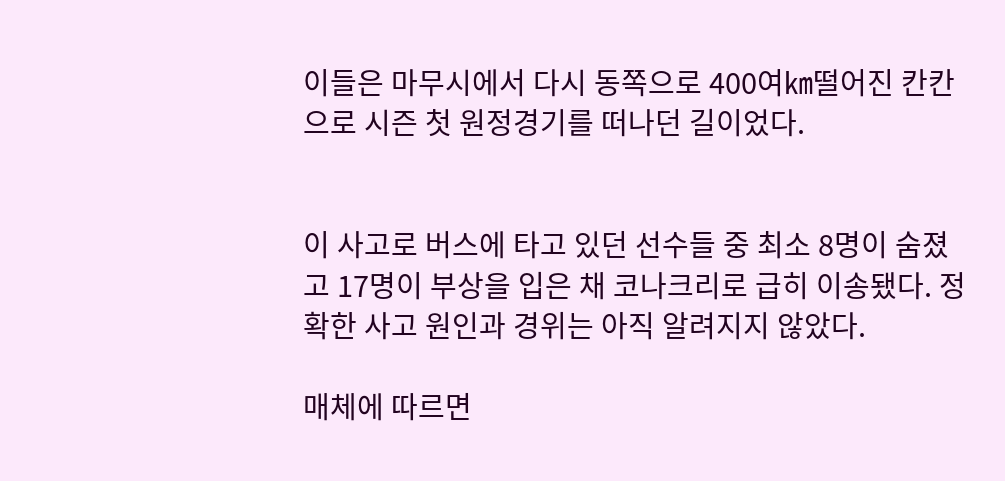이들은 마무시에서 다시 동쪽으로 400여㎞떨어진 칸칸으로 시즌 첫 원정경기를 떠나던 길이었다.


이 사고로 버스에 타고 있던 선수들 중 최소 8명이 숨졌고 17명이 부상을 입은 채 코나크리로 급히 이송됐다. 정확한 사고 원인과 경위는 아직 알려지지 않았다.

매체에 따르면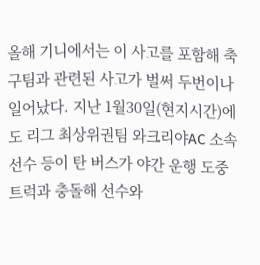올해 기니에서는 이 사고를 포함해 축구팀과 관련된 사고가 벌써 두번이나 일어났다. 지난 1월30일(현지시간)에도 리그 최상위권팀 와크리야AC 소속 선수 등이 탄 버스가 야간 운행 도중 트럭과 충돌해 선수와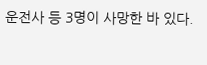운전사 등 3명이 사망한 바 있다.